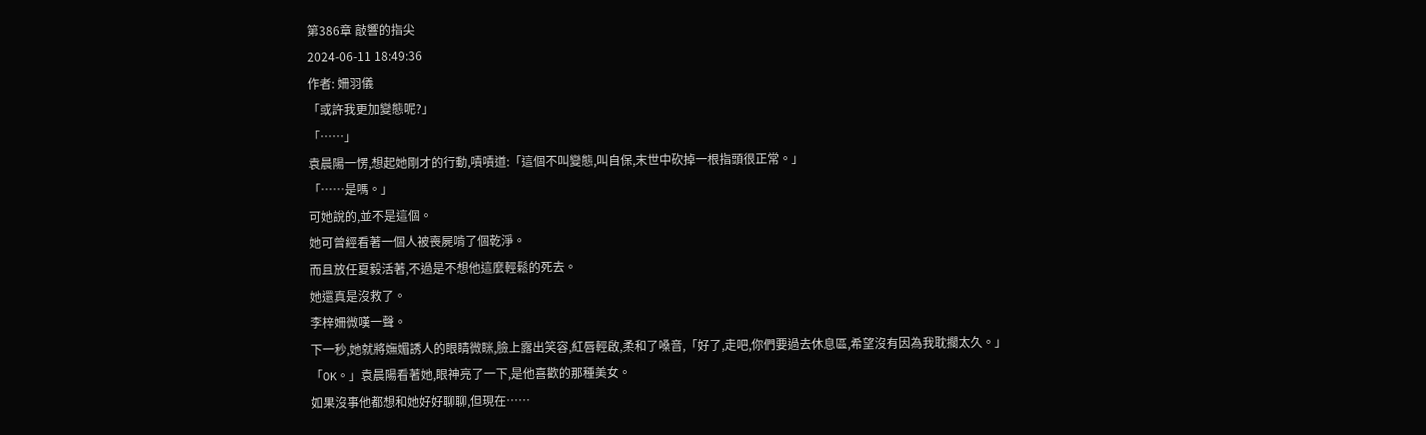第386章 敲響的指尖
2024-06-11 18:49:36
作者: 姍羽儀
「或許我更加變態呢?」
「……」
袁晨陽一愣,想起她剛才的行動,嘖嘖道:「這個不叫變態,叫自保,末世中砍掉一根指頭很正常。」
「……是嗎。」
可她說的,並不是這個。
她可曾經看著一個人被喪屍啃了個乾淨。
而且放任夏毅活著,不過是不想他這麼輕鬆的死去。
她還真是沒救了。
李梓姍微嘆一聲。
下一秒,她就將嫵媚誘人的眼睛微眯,臉上露出笑容,紅唇輕啟,柔和了嗓音,「好了,走吧,你們要過去休息區,希望沒有因為我耽擱太久。」
「OK。」袁晨陽看著她,眼神亮了一下,是他喜歡的那種美女。
如果沒事他都想和她好好聊聊,但現在……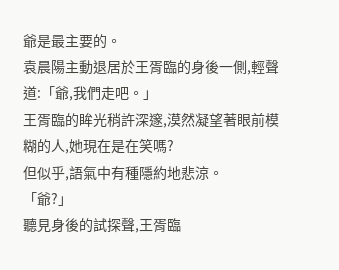爺是最主要的。
袁晨陽主動退居於王胥臨的身後一側,輕聲道:「爺,我們走吧。」
王胥臨的眸光稍許深邃,漠然凝望著眼前模糊的人,她現在是在笑嗎?
但似乎,語氣中有種隱約地悲涼。
「爺?」
聽見身後的試探聲,王胥臨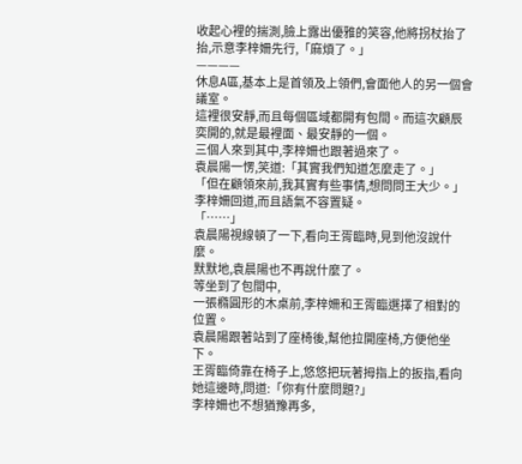收起心裡的揣測,臉上露出優雅的笑容,他將拐杖抬了抬,示意李梓姍先行,「麻煩了。」
————
休息A區,基本上是首領及上領們,會面他人的另一個會議室。
這裡很安靜,而且每個區域都開有包間。而這次顧辰奕開的,就是最裡面、最安靜的一個。
三個人來到其中,李梓姍也跟著過來了。
袁晨陽一愣,笑道:「其實我們知道怎麼走了。」
「但在顧領來前,我其實有些事情,想問問王大少。」
李梓姍回道,而且語氣不容置疑。
「……」
袁晨陽視線頓了一下,看向王胥臨時,見到他沒說什麼。
默默地,袁晨陽也不再說什麼了。
等坐到了包間中,
一張橢圓形的木桌前,李梓姍和王胥臨選擇了相對的位置。
袁晨陽跟著站到了座椅後,幫他拉開座椅,方便他坐下。
王胥臨倚靠在椅子上,悠悠把玩著拇指上的扳指,看向她這邊時,問道:「你有什麼問題?」
李梓姍也不想猶豫再多,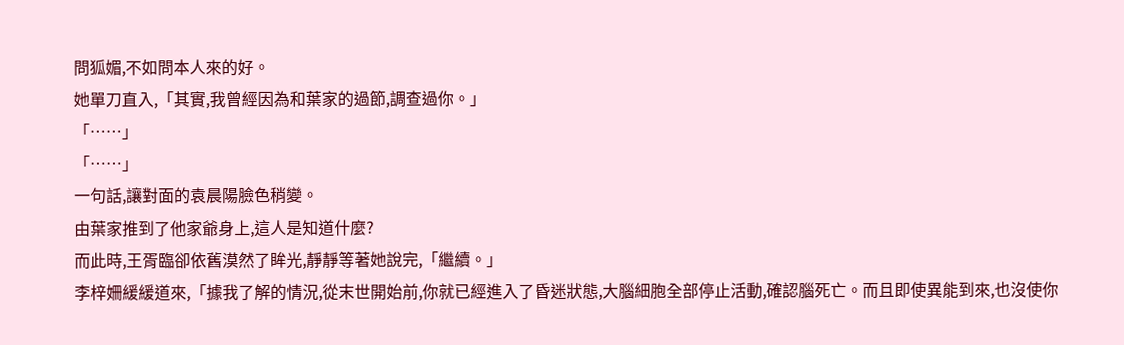問狐媚,不如問本人來的好。
她單刀直入,「其實,我曾經因為和葉家的過節,調查過你。」
「……」
「……」
一句話,讓對面的袁晨陽臉色稍變。
由葉家推到了他家爺身上,這人是知道什麼?
而此時,王胥臨卻依舊漠然了眸光,靜靜等著她說完,「繼續。」
李梓姍緩緩道來,「據我了解的情況,從末世開始前,你就已經進入了昏迷狀態,大腦細胞全部停止活動,確認腦死亡。而且即使異能到來,也沒使你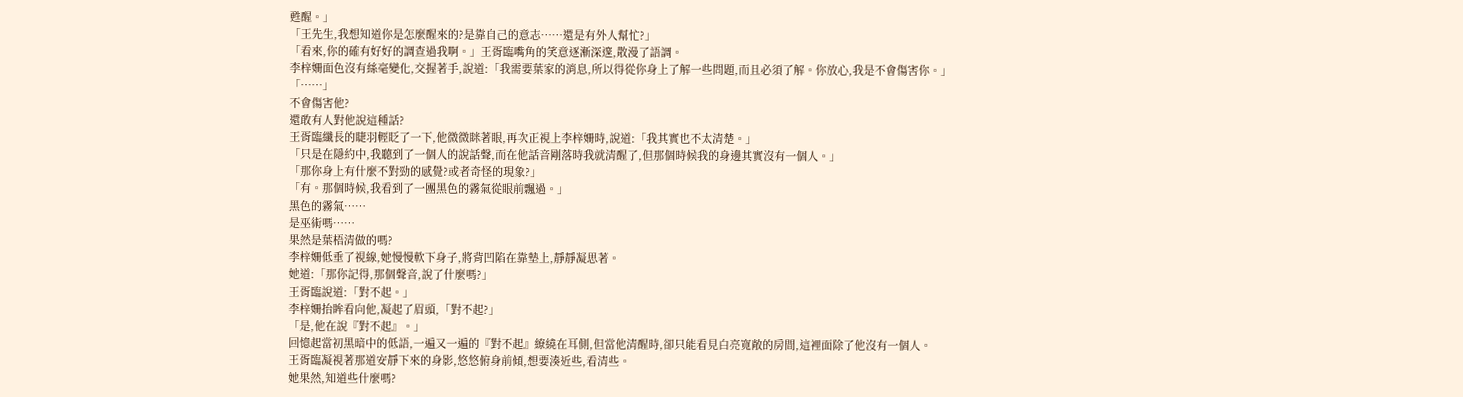甦醒。」
「王先生,我想知道你是怎麼醒來的?是靠自己的意志……還是有外人幫忙?」
「看來,你的確有好好的調查過我啊。」王胥臨嘴角的笑意逐漸深邃,散漫了語調。
李梓姍面色沒有絲毫變化,交握著手,說道:「我需要葉家的消息,所以得從你身上了解一些問題,而且必須了解。你放心,我是不會傷害你。」
「……」
不會傷害他?
還敢有人對他說這種話?
王胥臨纖長的睫羽輕眨了一下,他微微眯著眼,再次正視上李梓姍時,說道:「我其實也不太清楚。」
「只是在隱約中,我聽到了一個人的說話聲,而在他話音剛落時我就清醒了,但那個時候我的身邊其實沒有一個人。」
「那你身上有什麼不對勁的感覺?或者奇怪的現象?」
「有。那個時候,我看到了一團黑色的霧氣從眼前飄過。」
黑色的霧氣……
是巫術嗎……
果然是葉梧清做的嗎?
李梓姍低垂了視線,她慢慢軟下身子,將背凹陷在靠墊上,靜靜凝思著。
她道:「那你記得,那個聲音,說了什麼嗎?」
王胥臨說道:「對不起。」
李梓姍抬眸看向他,凝起了眉頭,「對不起?」
「是,他在說『對不起』。」
回憶起當初黑暗中的低語,一遍又一遍的『對不起』繚繞在耳側,但當他清醒時,卻只能看見白亮寬敞的房間,這裡面除了他沒有一個人。
王胥臨凝視著那道安靜下來的身影,悠悠俯身前傾,想要湊近些,看清些。
她果然,知道些什麼嗎?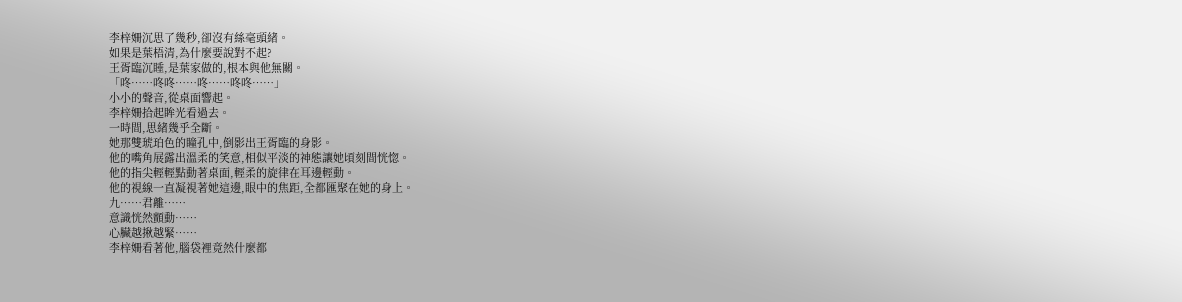李梓姍沉思了幾秒,卻沒有絲毫頭緒。
如果是葉梧清,為什麼要說對不起?
王胥臨沉睡,是葉家做的,根本與他無關。
「咚……咚咚……咚……咚咚……」
小小的聲音,從桌面響起。
李梓姍拾起眸光看過去。
一時間,思緒幾乎全斷。
她那雙琥珀色的瞳孔中,倒影出王胥臨的身影。
他的嘴角展露出溫柔的笑意,相似平淡的神態讓她頃刻間恍惚。
他的指尖輕輕點動著桌面,輕柔的旋律在耳邊輕動。
他的視線一直凝視著她這邊,眼中的焦距,全都匯聚在她的身上。
九……君離……
意識恍然顫動……
心臟越揪越緊……
李梓姍看著他,腦袋裡竟然什麼都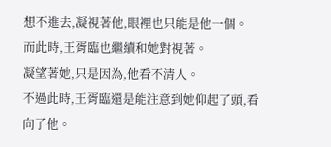想不進去,凝視著他,眼裡也只能是他一個。
而此時,王胥臨也繼續和她對視著。
凝望著她,只是因為,他看不清人。
不過此時,王胥臨還是能注意到她仰起了頭,看向了他。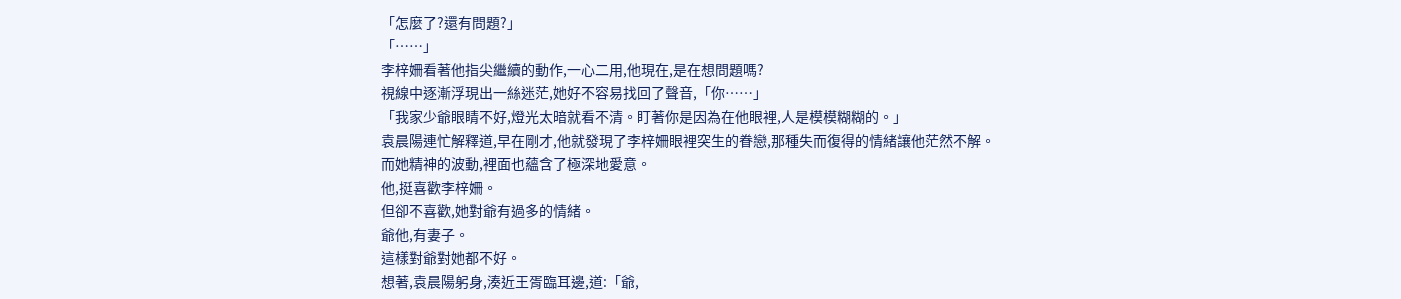「怎麼了?還有問題?」
「……」
李梓姍看著他指尖繼續的動作,一心二用,他現在,是在想問題嗎?
視線中逐漸浮現出一絲迷茫,她好不容易找回了聲音,「你……」
「我家少爺眼睛不好,燈光太暗就看不清。盯著你是因為在他眼裡,人是模模糊糊的。」
袁晨陽連忙解釋道,早在剛才,他就發現了李梓姍眼裡突生的眷戀,那種失而復得的情緒讓他茫然不解。
而她精神的波動,裡面也蘊含了極深地愛意。
他,挺喜歡李梓姍。
但卻不喜歡,她對爺有過多的情緒。
爺他,有妻子。
這樣對爺對她都不好。
想著,袁晨陽躬身,湊近王胥臨耳邊,道:「爺,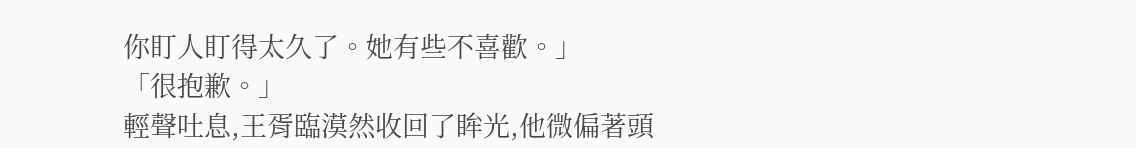你盯人盯得太久了。她有些不喜歡。」
「很抱歉。」
輕聲吐息,王胥臨漠然收回了眸光,他微偏著頭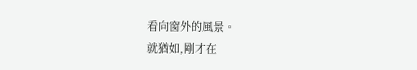看向窗外的風景。
就猶如,剛才在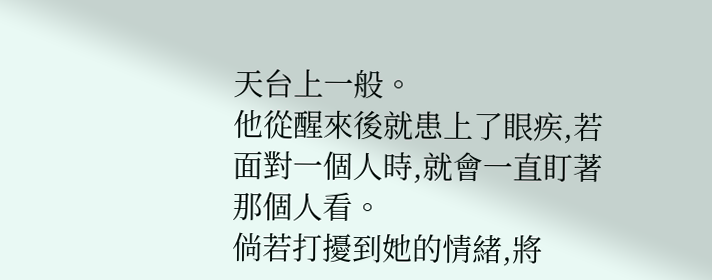天台上一般。
他從醒來後就患上了眼疾,若面對一個人時,就會一直盯著那個人看。
倘若打擾到她的情緒,將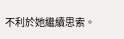不利於她繼續思索。